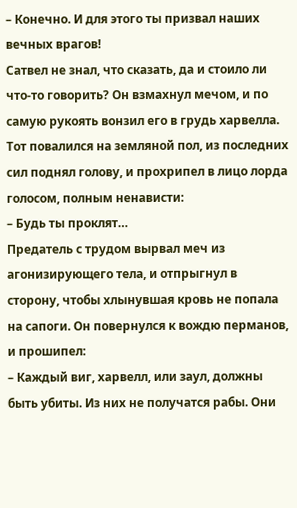– Конечно. И для этого ты призвал наших вечных врагов!
Сатвел не знал, что сказать, да и стоило ли что-то говорить? Он взмахнул мечом, и по самую рукоять вонзил его в грудь харвелла. Тот повалился на земляной пол, из последних сил поднял голову, и прохрипел в лицо лорда голосом, полным ненависти:
– Будь ты проклят…
Предатель с трудом вырвал меч из агонизирующего тела, и отпрыгнул в сторону, чтобы хлынувшая кровь не попала на сапоги. Он повернулся к вождю перманов, и прошипел:
– Каждый виг, харвелл, или заул, должны быть убиты. Из них не получатся рабы. Они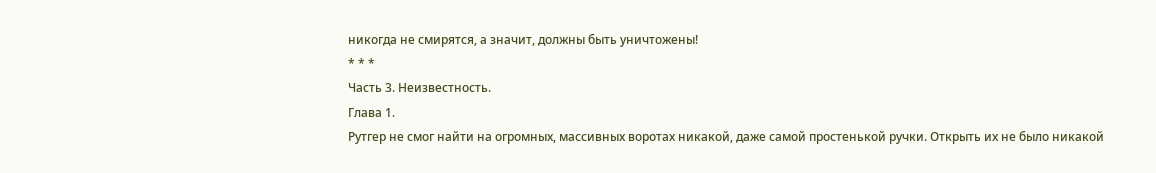никогда не смирятся, а значит, должны быть уничтожены!
* * *
Часть 3. Неизвестность.
Глава 1.
Рутгер не смог найти на огромных, массивных воротах никакой, даже самой простенькой ручки. Открыть их не было никакой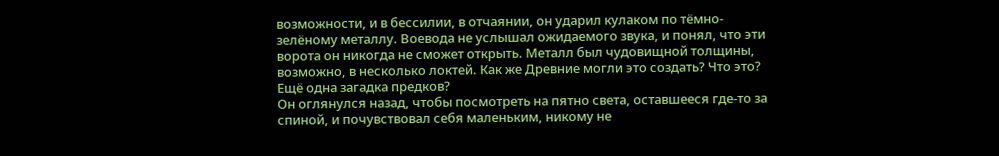возможности, и в бессилии, в отчаянии, он ударил кулаком по тёмно-зелёному металлу. Воевода не услышал ожидаемого звука, и понял, что эти ворота он никогда не сможет открыть. Металл был чудовищной толщины, возможно, в несколько локтей. Как же Древние могли это создать? Что это? Ещё одна загадка предков?
Он оглянулся назад, чтобы посмотреть на пятно света, оставшееся где-то за спиной, и почувствовал себя маленьким, никому не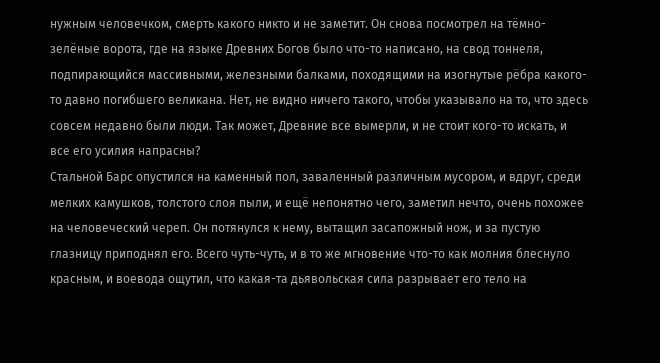нужным человечком, смерть какого никто и не заметит. Он снова посмотрел на тёмно-зелёные ворота, где на языке Древних Богов было что-то написано, на свод тоннеля, подпирающийся массивными, железными балками, походящими на изогнутые рёбра какого-то давно погибшего великана. Нет, не видно ничего такого, чтобы указывало на то, что здесь совсем недавно были люди. Так может, Древние все вымерли, и не стоит кого-то искать, и все его усилия напрасны?
Стальной Барс опустился на каменный пол, заваленный различным мусором, и вдруг, среди мелких камушков, толстого слоя пыли, и ещё непонятно чего, заметил нечто, очень похожее на человеческий череп. Он потянулся к нему, вытащил засапожный нож, и за пустую глазницу приподнял его. Всего чуть-чуть, и в то же мгновение что-то как молния блеснуло красным, и воевода ощутил, что какая-та дьявольская сила разрывает его тело на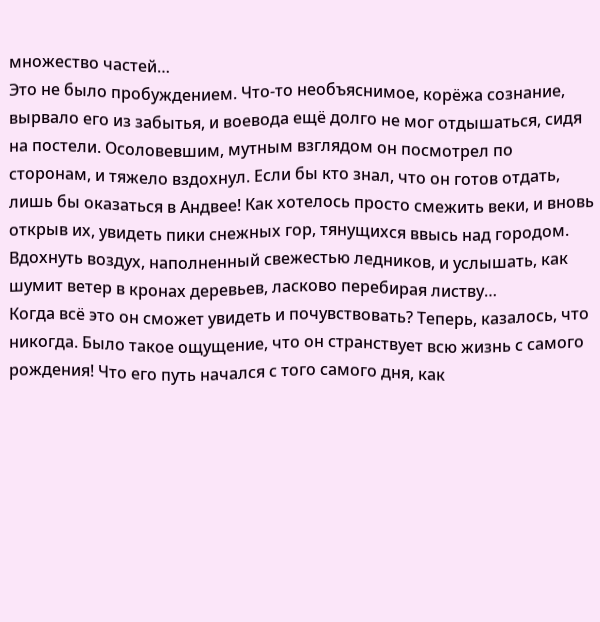множество частей…
Это не было пробуждением. Что-то необъяснимое, корёжа сознание, вырвало его из забытья, и воевода ещё долго не мог отдышаться, сидя на постели. Осоловевшим, мутным взглядом он посмотрел по сторонам, и тяжело вздохнул. Если бы кто знал, что он готов отдать, лишь бы оказаться в Андвее! Как хотелось просто смежить веки, и вновь открыв их, увидеть пики снежных гор, тянущихся ввысь над городом. Вдохнуть воздух, наполненный свежестью ледников, и услышать, как шумит ветер в кронах деревьев, ласково перебирая листву…
Когда всё это он сможет увидеть и почувствовать? Теперь, казалось, что никогда. Было такое ощущение, что он странствует всю жизнь с самого рождения! Что его путь начался с того самого дня, как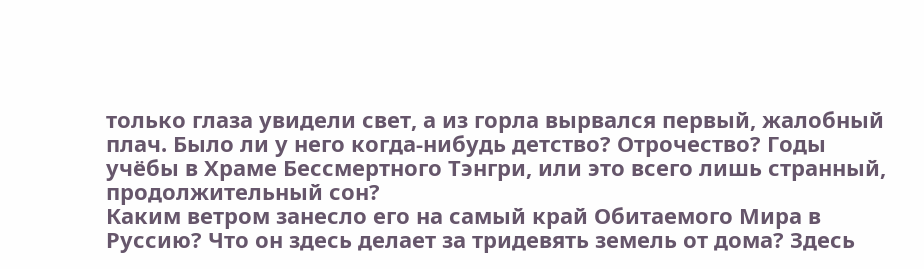только глаза увидели свет, а из горла вырвался первый, жалобный плач. Было ли у него когда-нибудь детство? Отрочество? Годы учёбы в Храме Бессмертного Тэнгри, или это всего лишь странный, продолжительный сон?
Каким ветром занесло его на самый край Обитаемого Мира в Руссию? Что он здесь делает за тридевять земель от дома? Здесь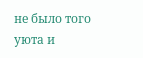не было того уюта и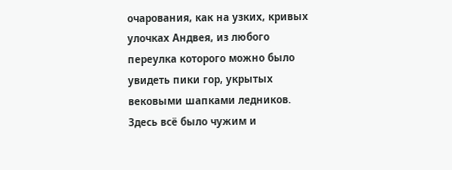очарования, как на узких, кривых улочках Андвея, из любого переулка которого можно было увидеть пики гор, укрытых вековыми шапками ледников. Здесь всё было чужим и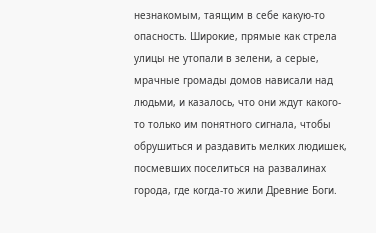незнакомым, таящим в себе какую-то опасность. Широкие, прямые как стрела улицы не утопали в зелени, а серые, мрачные громады домов нависали над людьми, и казалось, что они ждут какого-то только им понятного сигнала, чтобы обрушиться и раздавить мелких людишек, посмевших поселиться на развалинах города, где когда-то жили Древние Боги.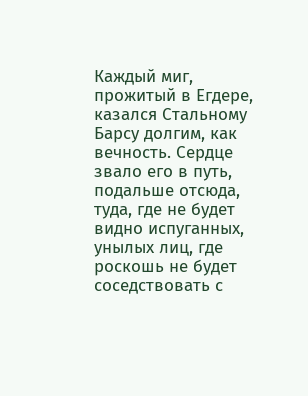Каждый миг, прожитый в Егдере, казался Стальному Барсу долгим, как вечность. Сердце звало его в путь, подальше отсюда, туда, где не будет видно испуганных, унылых лиц, где роскошь не будет соседствовать с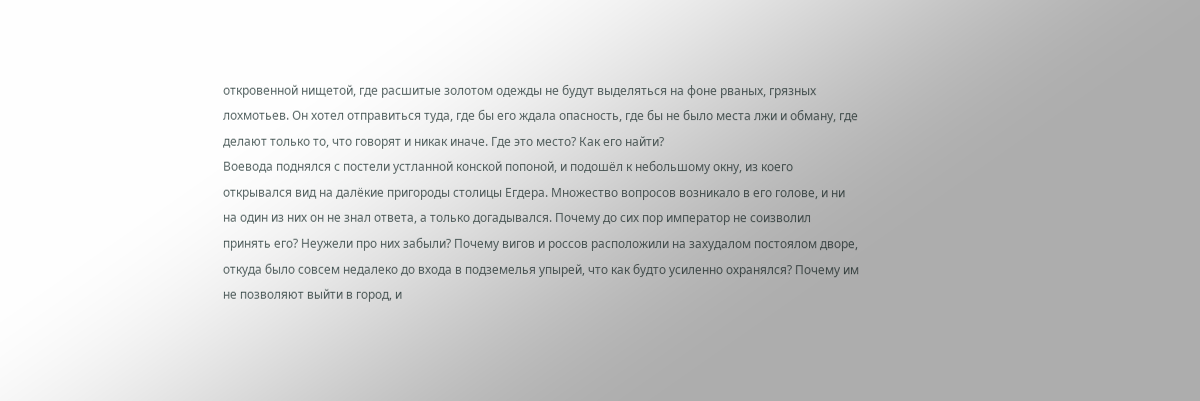откровенной нищетой, где расшитые золотом одежды не будут выделяться на фоне рваных, грязных лохмотьев. Он хотел отправиться туда, где бы его ждала опасность, где бы не было места лжи и обману, где делают только то, что говорят и никак иначе. Где это место? Как его найти?
Воевода поднялся с постели устланной конской попоной, и подошёл к небольшому окну, из коего открывался вид на далёкие пригороды столицы Егдера. Множество вопросов возникало в его голове, и ни на один из них он не знал ответа, а только догадывался. Почему до сих пор император не соизволил принять его? Неужели про них забыли? Почему вигов и россов расположили на захудалом постоялом дворе, откуда было совсем недалеко до входа в подземелья упырей, что как будто усиленно охранялся? Почему им не позволяют выйти в город, и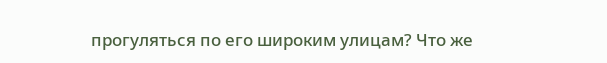прогуляться по его широким улицам? Что же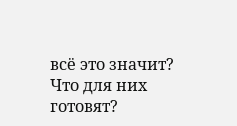всё это значит? Что для них готовят?